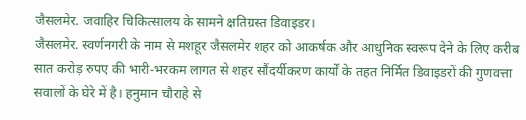जैसलमेर. जवाहिर चिकित्सालय के सामने क्षतिग्रस्त डिवाइडर।
जैसलमेर. स्वर्णनगरी के नाम से मशहूर जैसलमेर शहर को आकर्षक और आधुनिक स्वरूप देने के लिए करीब सात करोड़ रुपए की भारी-भरकम लागत से शहर सौंदर्यीकरण कार्यों के तहत निर्मित डिवाइडरों की गुणवत्ता सवालों के घेरे में है। हनुमान चौराहे से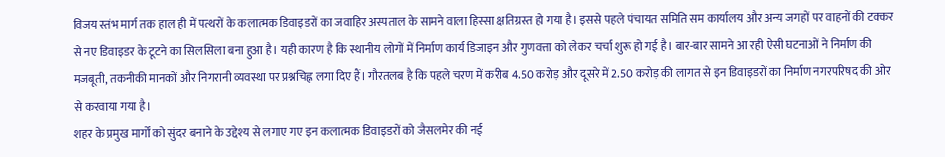विजय स्तंभ मार्ग तक हाल ही में पत्थरों के कलात्मक डिवाइडरों का जवाहिर अस्पताल के सामने वाला हिस्सा क्षतिग्रस्त हो गया है। इससे पहले पंचायत समिति सम कार्यालय और अन्य जगहों पर वाहनों की टक्कर से नए डिवाइडर के टूटने का सिलसिला बना हुआ है। यही कारण है कि स्थानीय लोगों में निर्माण कार्य डिजाइन और गुणवत्ता को लेकर चर्चा शुरू हो गई है। बार-बार सामने आ रही ऐसी घटनाओं ने निर्माण की मजबूती, तकनीकी मानकों और निगरानी व्यवस्था पर प्रश्नचिह्न लगा दिए हैं। गौरतलब है कि पहले चरण में करीब 4.50 करोड़ और दूसरे में 2.50 करोड़ की लागत से इन डिवाइडरों का निर्माण नगरपरिषद की ओर से करवाया गया है।
शहर के प्रमुख मार्गों को सुंदर बनाने के उद्देश्य से लगाए गए इन कलात्मक डिवाइडरों को जैसलमेर की नई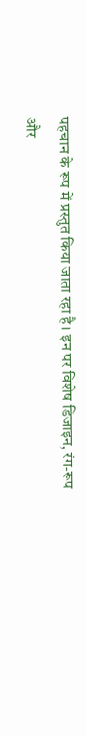पहचान के रूप में प्रस्तुत किया जाता रहा है। इन पर विशेष डिजाइन, रंग-रूप और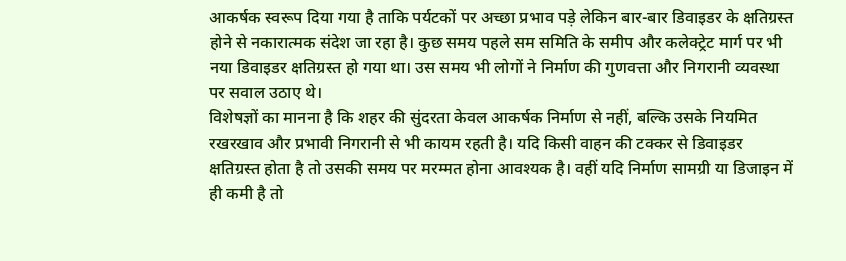आकर्षक स्वरूप दिया गया है ताकि पर्यटकों पर अच्छा प्रभाव पड़े लेकिन बार-बार डिवाइडर के क्षतिग्रस्त होने से नकारात्मक संदेश जा रहा है। कुछ समय पहले सम समिति के समीप और कलेक्ट्रेट मार्ग पर भी नया डिवाइडर क्षतिग्रस्त हो गया था। उस समय भी लोगों ने निर्माण की गुणवत्ता और निगरानी व्यवस्था पर सवाल उठाए थे।
विशेषज्ञों का मानना है कि शहर की सुंदरता केवल आकर्षक निर्माण से नहीं, बल्कि उसके नियमित रखरखाव और प्रभावी निगरानी से भी कायम रहती है। यदि किसी वाहन की टक्कर से डिवाइडर क्षतिग्रस्त होता है तो उसकी समय पर मरम्मत होना आवश्यक है। वहीं यदि निर्माण सामग्री या डिजाइन में ही कमी है तो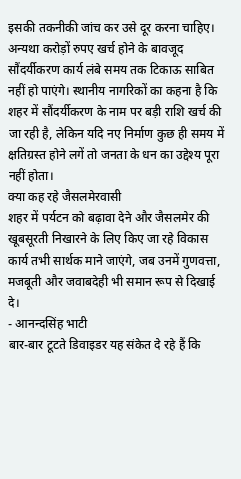इसकी तकनीकी जांच कर उसे दूर करना चाहिए। अन्यथा करोड़ों रुपए खर्च होने के बावजूद सौंदर्यीकरण कार्य लंबे समय तक टिकाऊ साबित नहीं हो पाएंगे। स्थानीय नागरिकों का कहना है कि शहर में सौंदर्यीकरण के नाम पर बड़ी राशि खर्च की जा रही है, लेकिन यदि नए निर्माण कुछ ही समय में क्षतिग्रस्त होने लगें तो जनता के धन का उद्देश्य पूरा नहीं होता।
क्या कह रहे जैसलमेरवासी
शहर में पर्यटन को बढ़ावा देने और जैसलमेर की खूबसूरती निखारने के लिए किए जा रहे विकास कार्य तभी सार्थक माने जाएंगे, जब उनमें गुणवत्ता, मजबूती और जवाबदेही भी समान रूप से दिखाई दे।
- आनन्दसिंह भाटी
बार-बार टूटते डिवाइडर यह संकेत दे रहे हैं कि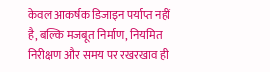केवल आकर्षक डिजाइन पर्याप्त नहीं है, बल्कि मजबूत निर्माण, नियमित निरीक्षण और समय पर रखरखाव ही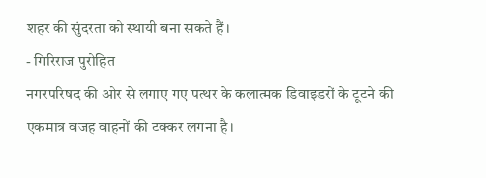शहर की सुंदरता को स्थायी बना सकते हैं।
- गिरिराज पुरोहित
नगरपरिषद की ओर से लगाए गए पत्थर के कलात्मक डिवाइडरों के टूटने की एकमात्र वजह वाहनों की टक्कर लगना है।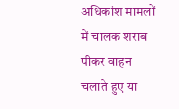अधिकांश मामलों में चालक शराब पीकर वाहन चलाते हुए या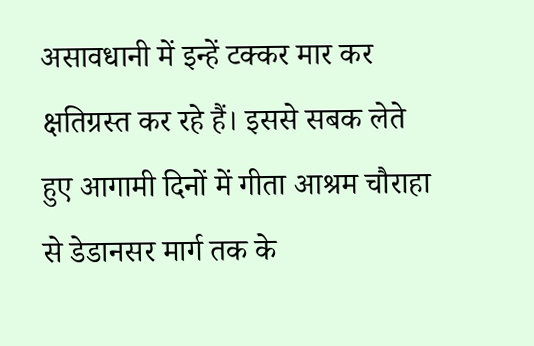असावधानी में इन्हें टक्कर मार कर क्षतिग्रस्त कर रहे हैं। इससे सबक लेते हुए आगामी दिनों में गीता आश्रम चौराहा से डेडानसर मार्ग तक के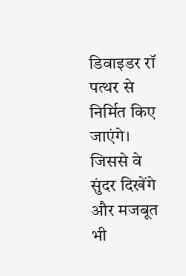डिवाइडर रॉ पत्थर से निर्मित किए जाएंगे। जिससे वे सुंदर दिखेंगे और मजबूत भी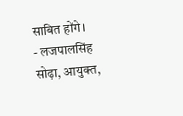साबित होंगे।
- लजपालसिंह सोढ़ा, आयुक्त,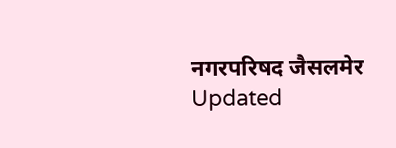नगरपरिषद जैसलमेर
Updated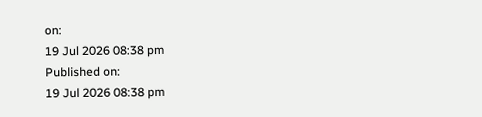on:
19 Jul 2026 08:38 pm
Published on:
19 Jul 2026 08:38 pm